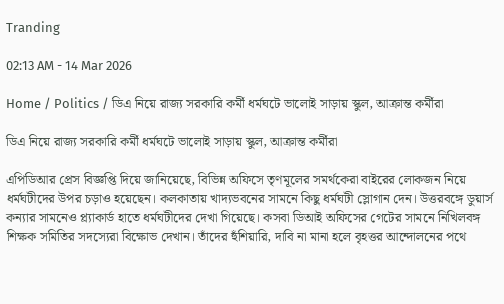Tranding

02:13 AM - 14 Mar 2026

Home / Politics / ডিএ নিয়ে রাজ্য সরকারি কর্মী ধর্মঘটে ভালোই সাড়ায় স্কুল, আক্রান্ত কর্মীরা

ডিএ নিয়ে রাজ্য সরকারি কর্মী ধর্মঘটে ভালোই সাড়ায় স্কুল, আক্রান্ত কর্মীরা

এপিডিআর প্রেস বিজ্ঞপ্তি দিয়ে জানিয়েছে, বিভিন্ন অফিসে তৃণমূলের সমর্থকেরা বাইরের লোকজন নিয়ে ধর্মঘটীদের উপর চড়াও হয়েছেন। কলকাতায় খাদ্যভবনের সামনে কিছু ধর্মঘটী স্লোগান দেন। উত্তরবঙ্গে ডুয়ার্স কন্যার সামনেও প্ল্যাকার্ড হাতে ধর্মঘটীদের দেখা গিয়েছে। কসবা ডিআই অফিসের গেটের সামনে নিখিলবঙ্গ শিক্ষক সমিতির সদস্যেরা বিক্ষোভ দেখান। তাঁদের হুঁশিয়ারি, দাবি না মানা হলে বৃহত্তর আন্দোলনের পথে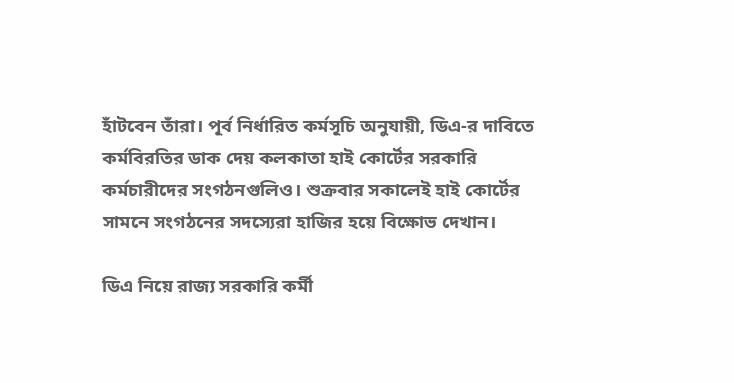হাঁটবেন তাঁরা। পূর্ব নির্ধারিত কর্মসূচি অনুযায়ী, ডিএ-র দাবিতে কর্মবিরতির ডাক দেয় কলকাতা হাই কোর্টের সরকারি কর্মচারীদের সংগঠনগুলিও। শুক্রবার সকালেই হাই কোর্টের সামনে সংগঠনের সদস্যেরা হাজির হয়ে বিক্ষোভ দেখান।

ডিএ নিয়ে রাজ্য সরকারি কর্মী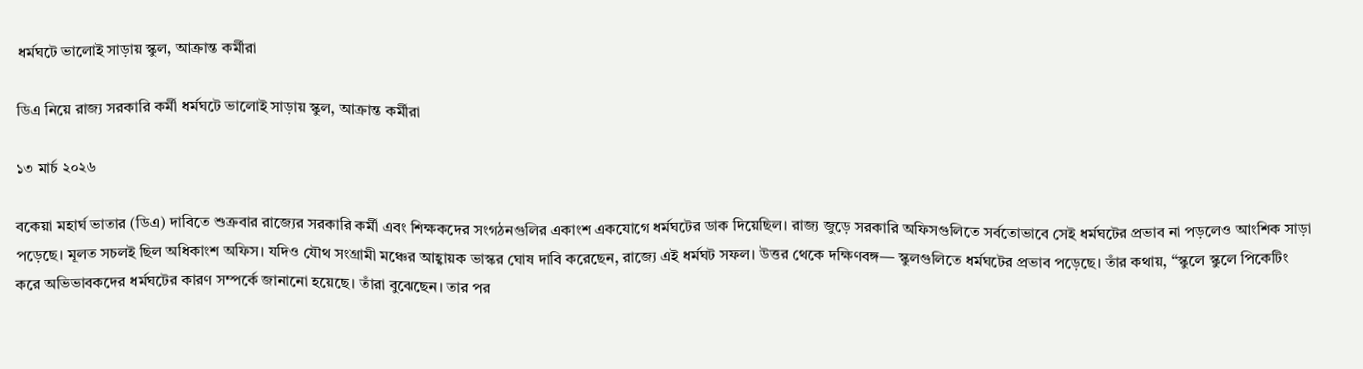ধর্মঘটে ভালোই সাড়ায় স্কুল, আক্রান্ত কর্মীরা

ডিএ নিয়ে রাজ্য সরকারি কর্মী ধর্মঘটে ভালোই সাড়ায় স্কুল, আক্রান্ত কর্মীরা

১৩ মার্চ ২০২৬

বকেয়া মহার্ঘ ভাতার (ডিএ) দাবিতে শুক্রবার রাজ্যের সরকারি কর্মী এবং শিক্ষকদের সংগঠনগুলির একাংশ একযোগে ধর্মঘটের ডাক দিয়েছিল। রাজ্য জুড়ে সরকারি অফিসগুলিতে সর্বতোভাবে সেই ধর্মঘটের প্রভাব না পড়লেও আংশিক সাড়া পড়েছে। মূলত সচলই ছিল অধিকাংশ অফিস। যদিও যৌথ সংগ্রামী মঞ্চের আহ্বায়ক ভাস্কর ঘোষ দাবি করেছেন, রাজ্যে এই ধর্মঘট সফল। উত্তর থেকে দক্ষিণবঙ্গ— স্কুলগুলিতে ধর্মঘটের প্রভাব পড়েছে। তাঁর কথায়, ‘‘স্কুলে স্কুলে পিকেটিং করে অভিভাবকদের ধর্মঘটের কারণ সম্পর্কে জানানো হয়েছে। তাঁরা বুঝেছেন। তার পর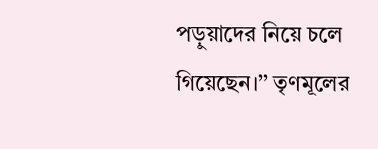পড়ুয়াদের নিয়ে চলে গিয়েছেন।’’ তৃণমূলের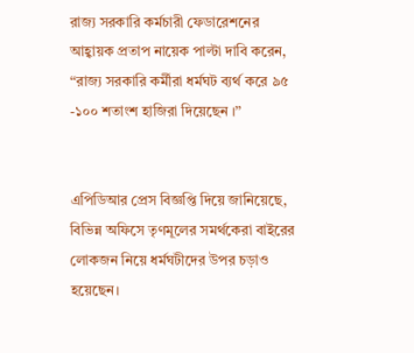রাজ্য সরকারি কর্মচারী ফেডারেশনের আহ্বায়ক প্রতাপ নায়েক পাল্টা দাবি করেন, ‘‘রাজ্য সরকারি কর্মীরা ধর্মঘট ব্যর্থ করে ৯৫ -১০০ শতাংশ হাজিরা দিয়েছেন ।’’


এপিডিআর প্রেস বিজ্ঞপ্তি দিয়ে জানিয়েছে, বিভিন্ন অফিসে তৃণমূলের সমর্থকেরা বাইরের লোকজন নিয়ে ধর্মঘটীদের উপর চড়াও হয়েছেন।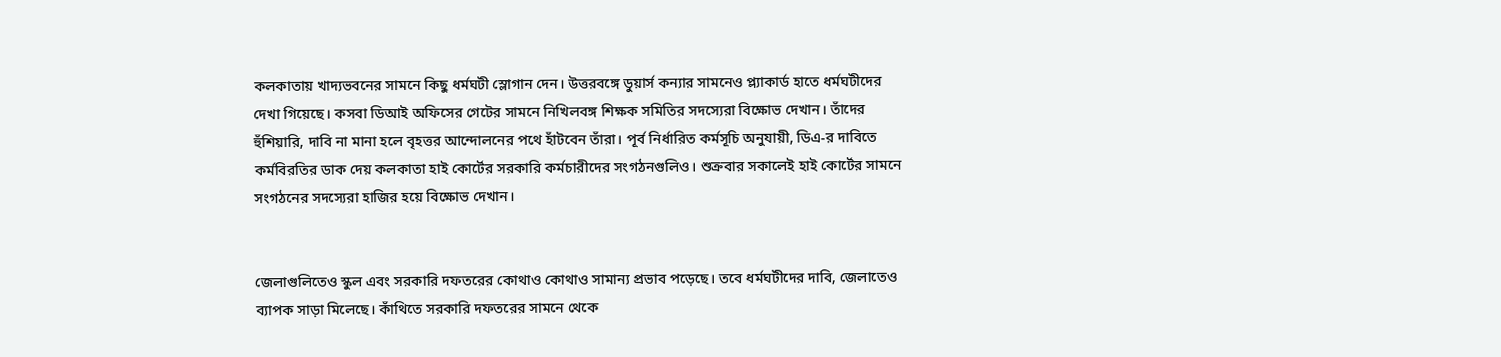কলকাতায় খাদ্যভবনের সামনে কিছু ধর্মঘটী স্লোগান দেন। উত্তরবঙ্গে ডুয়ার্স কন্যার সামনেও প্ল্যাকার্ড হাতে ধর্মঘটীদের দেখা গিয়েছে। কসবা ডিআই অফিসের গেটের সামনে নিখিলবঙ্গ শিক্ষক সমিতির সদস্যেরা বিক্ষোভ দেখান। তাঁদের হুঁশিয়ারি, দাবি না মানা হলে বৃহত্তর আন্দোলনের পথে হাঁটবেন তাঁরা। পূর্ব নির্ধারিত কর্মসূচি অনুযায়ী, ডিএ-র দাবিতে কর্মবিরতির ডাক দেয় কলকাতা হাই কোর্টের সরকারি কর্মচারীদের সংগঠনগুলিও। শুক্রবার সকালেই হাই কোর্টের সামনে সংগঠনের সদস্যেরা হাজির হয়ে বিক্ষোভ দেখান।


জেলাগুলিতেও স্কুল এবং সরকারি দফতরের কোথাও কোথাও সামান্য প্রভাব পড়েছে। তবে ধর্মঘটীদের দাবি, জেলাতেও ব্যাপক সাড়া মিলেছে। কাঁথিতে সরকারি দফতরের সামনে থেকে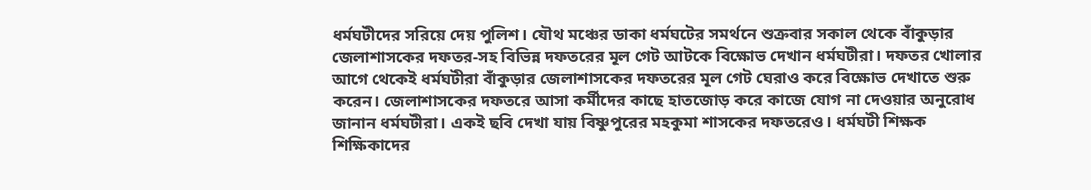ধর্মঘটীদের সরিয়ে দেয় পুলিশ। যৌথ মঞ্চের ডাকা ধর্মঘটের সমর্থনে শুক্রবার সকাল থেকে বাঁকুড়ার জেলাশাসকের দফতর-সহ বিভিন্ন দফতরের মূল গেট আটকে বিক্ষোভ দেখান ধর্মঘটীরা। দফতর খোলার আগে থেকেই ধর্মঘটীরা বাঁকুড়ার জেলাশাসকের দফতরের মূল গেট ঘেরাও করে বিক্ষোভ দেখাতে শুরু করেন। জেলাশাসকের দফতরে আসা কর্মীদের কাছে হাতজোড় করে কাজে যোগ না দেওয়ার অনুরোধ জানান ধর্মঘটীরা। একই ছবি দেখা যায় বিষ্ণুপুরের মহকুমা শাসকের দফতরেও। ধর্মঘটী শিক্ষক শিক্ষিকাদের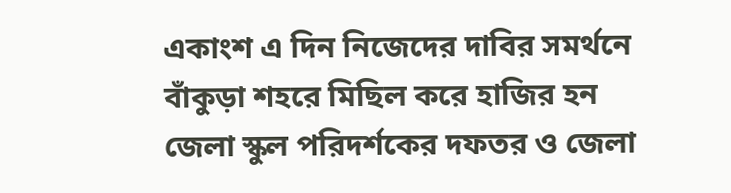একাংশ এ দিন নিজেদের দাবির সমর্থনে বাঁকুড়া শহরে মিছিল করে হাজির হন জেলা স্কুল পরিদর্শকের দফতর ও জেলা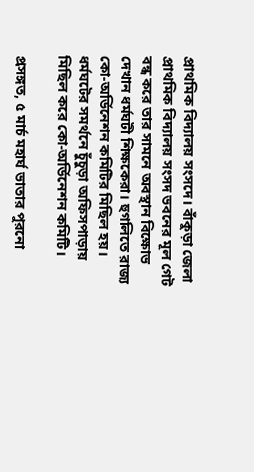প্রাথমিক বিদ্যালয় সংসদে। বাঁকুড়া জেলা প্রাথমিক বিদ্যালয় সংসদ ভবনের মূল গেট বন্ধ করে তার সামনে অবস্থান বিক্ষোভ দেখান ধর্মঘটী শিক্ষকেরা। হুগলিতে রাজ্য কো-অর্ডিনেশন কমিটির মিছিল হয়। ধর্মঘটের সমর্থনে চুঁচুড়া অফিসপাড়ায় মিছিল করে কো-অর্ডিনেশন কমিটি।

প্রসঙ্গত, ৫ মার্চ মহার্ঘ ভাতার পুরনো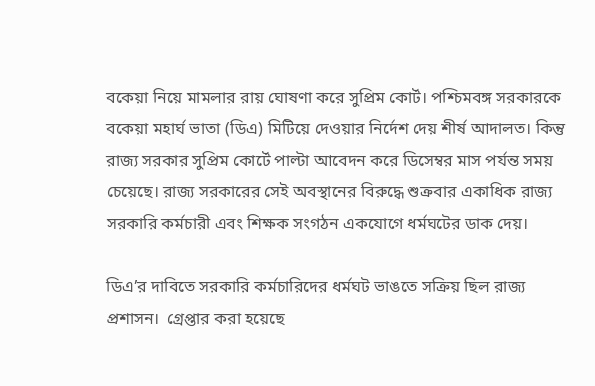বকেয়া নিয়ে মামলার রায় ঘোষণা করে সুপ্রিম কোর্ট। পশ্চিমবঙ্গ সরকারকে বকেয়া মহার্ঘ ভাতা (ডিএ) মিটিয়ে দেওয়ার নির্দেশ দেয় শীর্ষ আদালত। কিন্তু রাজ্য সরকার সুপ্রিম কোর্টে পাল্টা আবেদন করে ডিসেম্বর মাস পর্যন্ত সময় চেয়েছে। রাজ্য সরকারের সেই অবস্থানের বিরুদ্ধে শুক্রবার একাধিক রাজ্য সরকারি কর্মচারী এবং শিক্ষক সংগঠন একযোগে ধর্মঘটের ডাক দেয়।

ডিএ’র দাবিতে সরকারি কর্মচারিদের ধর্মঘট ভাঙতে সক্রিয় ছিল রাজ্য প্রশাসন।  গ্রেপ্তার করা হয়েছে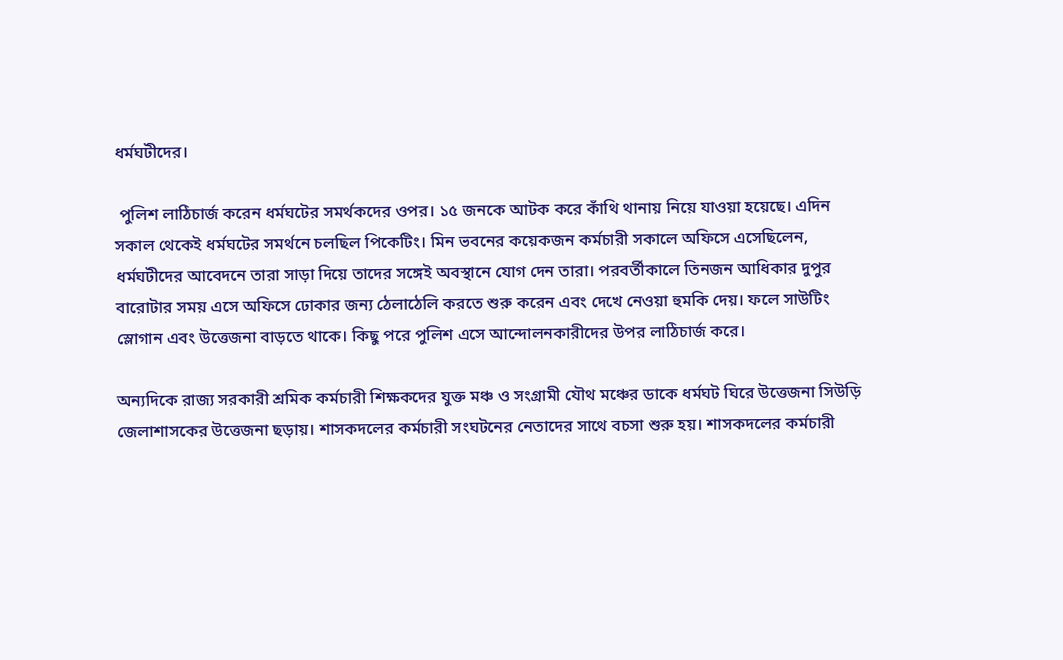ধর্মঘটীদের।

 পুলিশ লাঠিচার্জ করেন ধর্মঘটের সমর্থকদের ওপর। ১৫ জনকে আটক করে কাঁথি থানায় নিয়ে যাওয়া হয়েছে। এদিন সকাল থেকেই ধর্মঘটের সমর্থনে চলছিল পিকেটিং। মিন ভবনের কয়েকজন কর্মচারী সকালে অফিসে এসেছিলেন, ধর্মঘটীদের আবেদনে তারা সাড়া দিয়ে তাদের সঙ্গেই অবস্থানে যোগ দেন তারা। পরবর্তীকালে তিনজন আধিকার দুপুর বারোটার সময় এসে অফিসে ঢোকার জন্য ঠেলাঠেলি করতে শুরু করেন এবং দেখে নেওয়া হুমকি দেয়। ফলে সাউটিং স্লোগান এবং উত্তেজনা বাড়তে থাকে। কিছু পরে পুলিশ এসে আন্দোলনকারীদের উপর লাঠিচার্জ করে।

অন্যদিকে রাজ্য সরকারী শ্রমিক কর্মচারী শিক্ষকদের যুক্ত মঞ্চ ও সংগ্রামী যৌথ মঞ্চের ডাকে ধর্মঘট ঘিরে উত্তেজনা সিউড়ি জেলাশাসকের উত্তেজনা ছড়ায়। শাসকদলের কর্মচারী সংঘটনের নেতাদের সাথে বচসা শুরু হয়। শাসকদলের কর্মচারী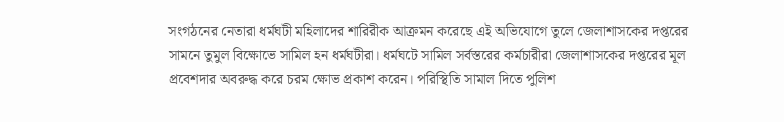সংগঠনের নেতারা ধর্মঘটী মহিলাদের শারিরীক আক্রমন করেছে এই অভিযোগে তুলে জেলাশাসকের দপ্তরের সামনে তুমুল বিক্ষোভে সামিল হন ধর্মঘটীরা। ধর্মঘটে সামিল সর্বস্তরের কর্মচারীরা জেলাশাসকের দপ্তরের মূল প্রবেশদার অবরুদ্ধ করে চরম ক্ষোভ প্রকাশ করেন। পরিস্থিতি সামাল দিতে পুলিশ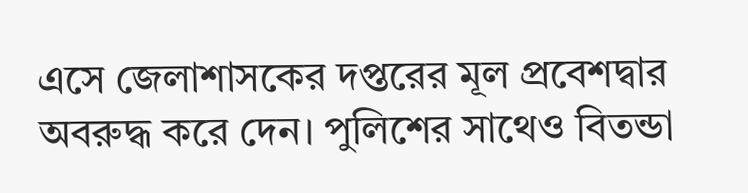এসে জেলাশাসকের দপ্তরের মূল প্রবেশদ্বার অবরুদ্ধ করে দেন। পুলিশের সাথেও বিতন্ডা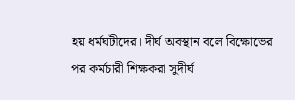হয় ধর্মঘটীদের। দীর্ঘ অবস্থান বলে বিক্ষোভের পর কর্মচারী শিক্ষকরা সুদীর্ঘ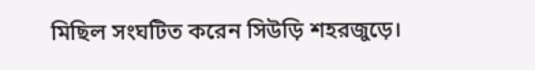মিছিল সংঘটিত করেন সিউড়ি শহরজুড়ে।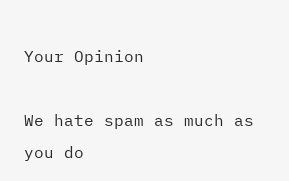Your Opinion

We hate spam as much as you do